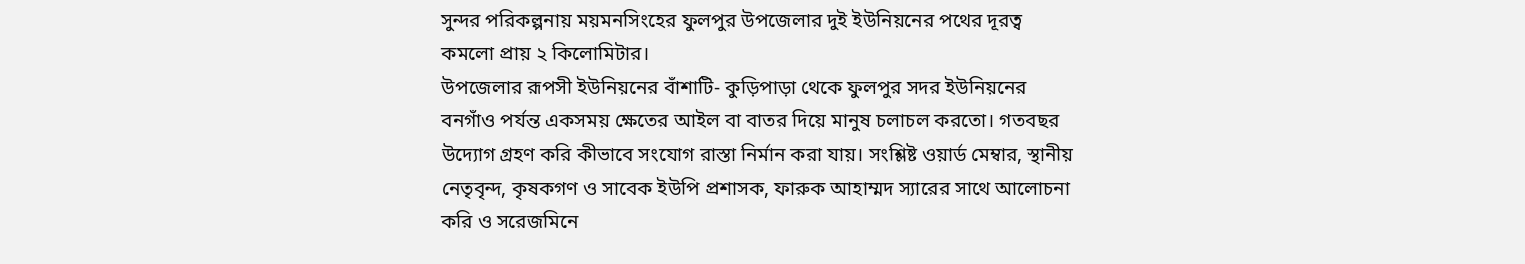সুন্দর পরিকল্পনায় ময়মনসিংহের ফুলপুর উপজেলার দুই ইউনিয়নের পথের দূরত্ব কমলো প্রায় ২ কিলোমিটার।
উপজেলার রূপসী ইউনিয়নের বাঁশাটি- কুড়িপাড়া থেকে ফুলপুর সদর ইউনিয়নের বনগাঁও পর্যন্ত একসময় ক্ষেতের আইল বা বাতর দিয়ে মানুষ চলাচল করতো। গতবছর উদ্যোগ গ্রহণ করি কীভাবে সংযোগ রাস্তা নির্মান করা যায়। সংশ্লিষ্ট ওয়ার্ড মেম্বার, স্থানীয় নেতৃবৃন্দ, কৃষকগণ ও সাবেক ইউপি প্রশাসক, ফারুক আহাম্মদ স্যারের সাথে আলোচনা করি ও সরেজমিনে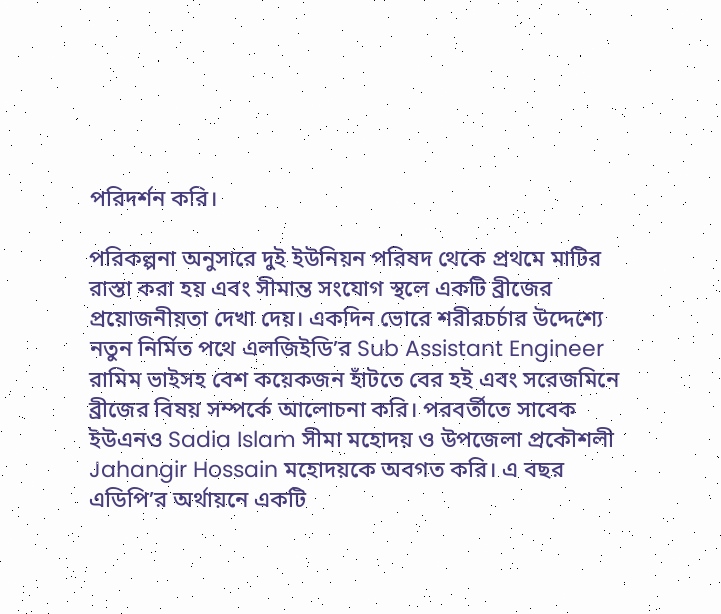পরিদর্শন করি।

পরিকল্পনা অনুসারে দুই ইউনিয়ন পরিষদ থেকে প্রথমে মাটির রাস্তা করা হয় এবং সীমান্ত সংযোগ স্থলে একটি ব্রীজের প্রয়োজনীয়তা দেখা দেয়। একদিন ভোরে শরীরচর্চার উদ্দেশ্যে নতুন নির্মিত পথে এলজিইডি’র Sub Assistant Engineer রামিম ভাইসহ বেশ কয়েকজন হাঁটতে বের হই এবং সরেজমিনে ব্রীজের বিষয় সম্পর্কে আলোচনা করি। পরবর্তীতে সাবেক ইউএনও Sadia Islam সীমা মহোদয় ও উপজেলা প্রকৌশলী Jahangir Hossain মহোদয়কে অবগত করি। এ বছর এডিপি’র অর্থায়নে একটি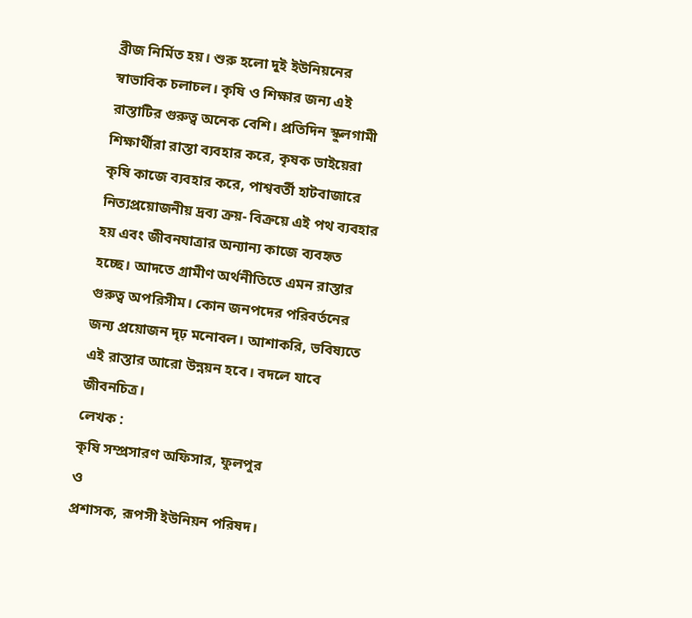ব্রীজ নির্মিত হয়। শুরু হলো দুই ইউনিয়নের স্বাভাবিক চলাচল। কৃষি ও শিক্ষার জন্য এই রাস্তাটির গুরুত্ব অনেক বেশি। প্রতিদিন স্কুলগামী শিক্ষার্থীরা রাস্তা ব্যবহার করে, কৃষক ভাইয়েরা কৃষি কাজে ব্যবহার করে, পাশ্ববর্তী হাটবাজারে নিত্যপ্রয়োজনীয় দ্রব্য ক্রয়- বিক্রয়ে এই পথ ব্যবহার হয় এবং জীবনযাত্রার অন্যান্য কাজে ব্যবহৃত হচ্ছে। আদতে গ্রামীণ অর্থনীতিতে এমন রাস্তার গুরুত্ব অপরিসীম। কোন জনপদের পরিবর্তনের জন্য প্রয়োজন দৃঢ় মনোবল। আশাকরি, ভবিষ্যতে এই রাস্তার আরো উন্নয়ন হবে। বদলে যাবে জীবনচিত্র।
লেখক :
কৃষি সম্প্রসারণ অফিসার, ফুলপুর
ও
প্রশাসক, রূপসী ইউনিয়ন পরিষদ।